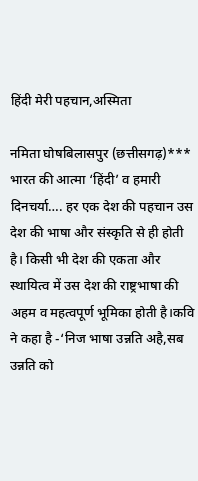हिंदी मेरी पहचान,अस्मिता

नमिता घोषबिलासपुर (छत्तीसगढ़)*** भारत की आत्मा ‘हिंदी’ व हमारी दिनचर्या…. हर एक देश की पहचान उस देश की भाषा और संस्कृति से ही होती है। किसी भी देश की एकता और स्थायित्व में उस देश की राष्ट्रभाषा की अहम व महत्वपूर्ण भूमिका होती है।कवि ने कहा है -‘निज भाषा उन्नति अहै,सब उन्नति को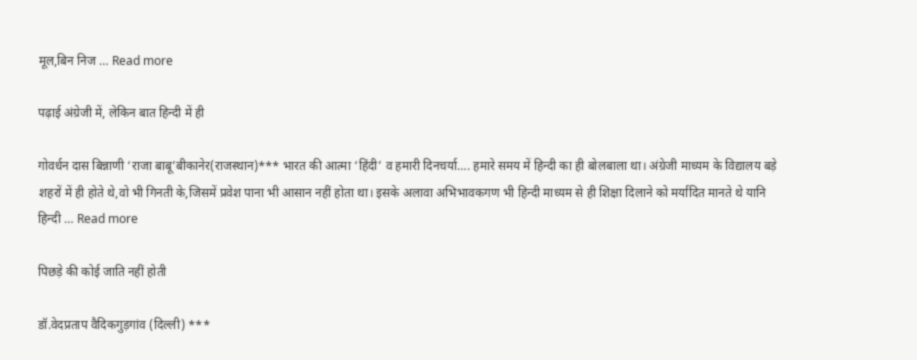मूल,बिन निज … Read more

पढ़ाई अंग्रेजी में, लेकिन बात हिन्दी में ही

गोवर्धन दास बिन्नाणी ‘राजा बाबू’बीकानेर(राजस्थान)*** भारत की आत्मा ‘हिंदी’ व हमारी दिनचर्या…. हमारे समय में हिन्दी का ही बोलबाला था। अंग्रेजी माध्यम के विद्यालय बड़े शहरों में ही होते थे,वो भी गिनती के,जिसमें प्रवेश पाना भी आसान नहीं होता था। इसके अलावा अभिभावकगण भी हिन्दी माध्यम से ही शिक्षा दिलाने को मर्यादित मानते थे यानि हिन्दी … Read more

पिछड़े की कोई जाति नहीं होती

डॉ.वेदप्रताप वैदिकगुड़गांव (दिल्ली) ***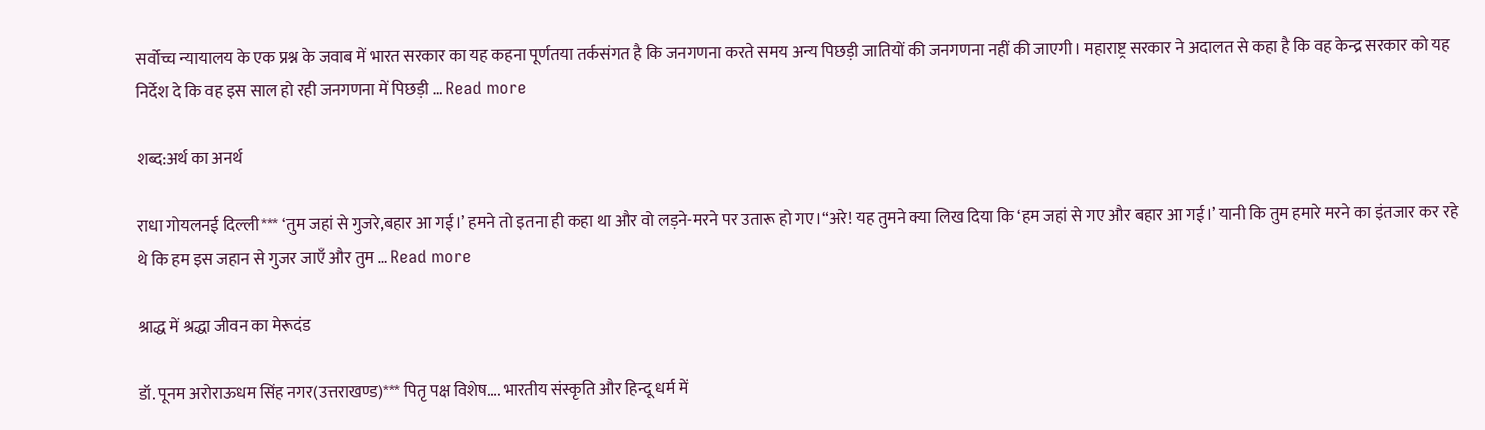सर्वोच्च न्यायालय के एक प्रश्न के जवाब में भारत सरकार का यह कहना पूर्णतया तर्कसंगत है कि जनगणना करते समय अन्य पिछड़ी जातियों की जनगणना नहीं की जाएगी। महाराष्ट्र सरकार ने अदालत से कहा है कि वह केन्द्र सरकार को यह निर्देश दे कि वह इस साल हो रही जनगणना में पिछड़ी … Read more

शब्द:अर्थ का अनर्थ

राधा गोयलनई दिल्ली*** ‘तुम जहां से गुजरे,बहार आ गई।’ हमने तो इतना ही कहा था और वो लड़ने-मरने पर उतारू हो गए।“अरे! यह तुमने क्या लिख दिया कि ‘हम जहां से गए और बहार आ गई।’ यानी कि तुम हमारे मरने का इंतजार कर रहे थे कि हम इस जहान से गुजर जाएँ और तुम … Read more

श्राद्ध में श्रद्धा जीवन का मेरूदंड

डॉ. पूनम अरोराऊधम सिंह नगर(उत्तराखण्ड)*** पितृ पक्ष विशेष…. भारतीय संस्कृति और हिन्दू धर्म में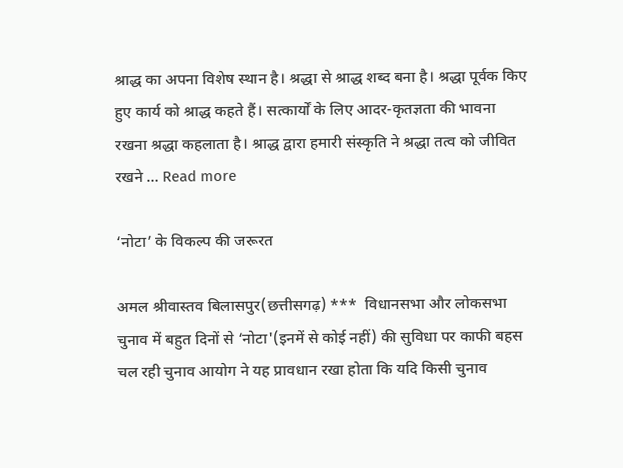श्राद्ध का अपना विशेष स्थान है। श्रद्धा से श्राद्ध शब्द बना है। श्रद्धा पूर्वक किए हुए कार्य को श्राद्ध कहते हैं। सत्कार्यों के लिए आदर-कृतज्ञता की भावना रखना श्रद्धा कहलाता है। श्राद्ध द्वारा हमारी संस्कृति ने श्रद्धा तत्व को जीवित रखने … Read more

‘नोटा’ के विकल्प की जरूरत

अमल श्रीवास्तव बिलासपुर(छत्तीसगढ़) ***  विधानसभा और लोकसभा चुनाव में बहुत दिनों से ‘नोटा'(इनमें से कोई नहीं) की सुविधा पर काफी बहस चल रही चुनाव आयोग ने यह प्रावधान रखा होता कि यदि किसी चुनाव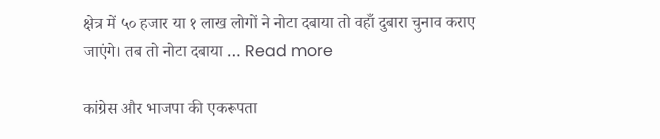क्षेत्र में ५० हजार या १ लाख लोगों ने नोटा दबाया तो वहाँ दुबारा चुनाव कराए जाएंगे। तब तो नोटा दबाया … Read more

कांग्रेस और भाजपा की एकरूपता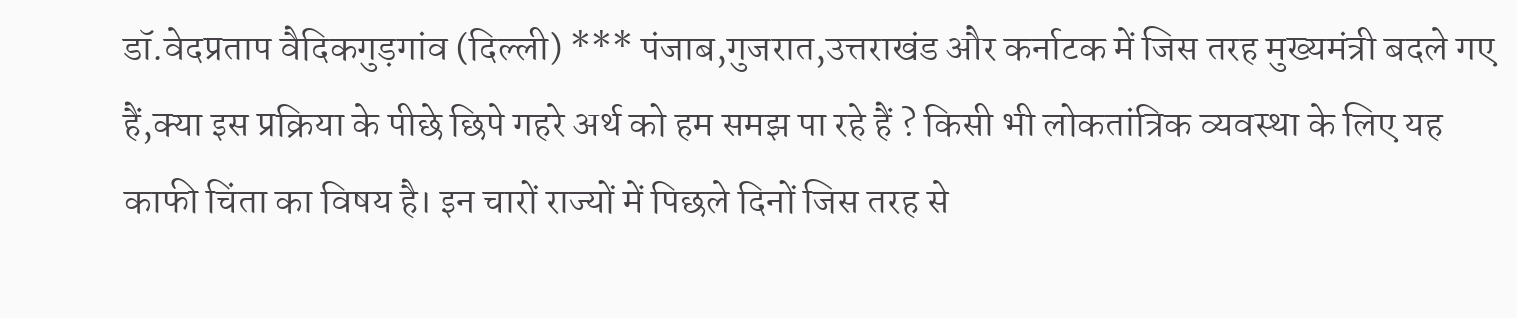डॉ.वेदप्रताप वैदिकगुड़गांव (दिल्ली) *** पंजाब,गुजरात,उत्तराखंड और कर्नाटक में जिस तरह मुख्यमंत्री बदले गए हैं,क्या इस प्रक्रिया के पीछे छिपे गहरे अर्थ को हम समझ पा रहे हैं ? किसी भी लोकतांत्रिक व्यवस्था के लिए यह काफी चिंता का विषय है। इन चारों राज्यों में पिछले दिनों जिस तरह से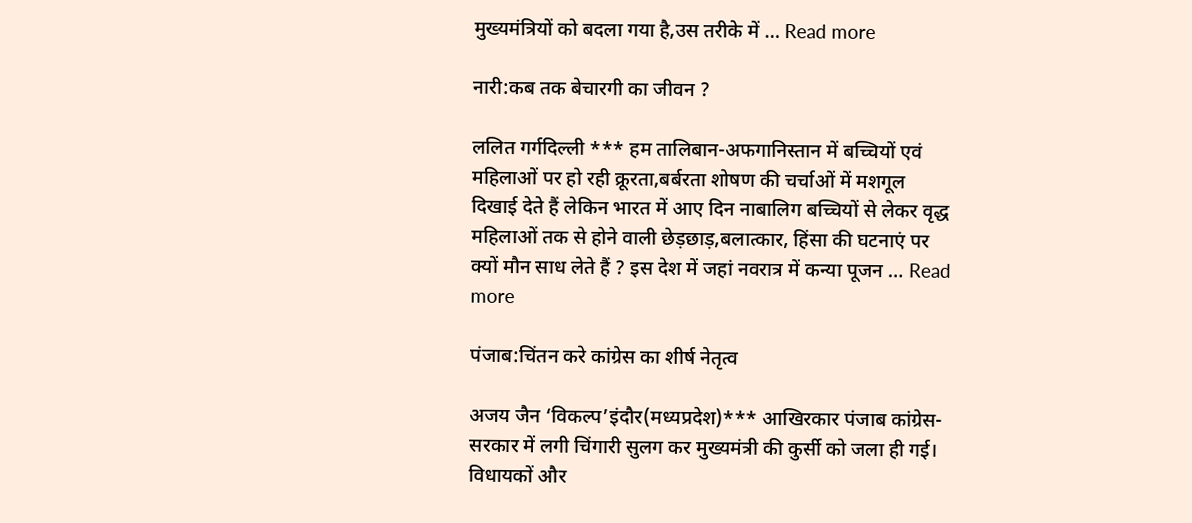मुख्यमंत्रियों को बदला गया है,उस तरीके में … Read more

नारी:कब तक बेचारगी का जीवन ?

ललित गर्गदिल्ली *** हम तालिबान-अफगानिस्तान में बच्चियों एवं महिलाओं पर हो रही क्रूरता,बर्बरता शोषण की चर्चाओं में मशगूल दिखाई देते हैं लेकिन भारत में आए दिन नाबालिग बच्चियों से लेकर वृद्ध महिलाओं तक से होने वाली छेड़छाड़,बलात्कार, हिंसा की घटनाएं पर क्यों मौन साध लेते हैं ? इस देश में जहां नवरात्र में कन्या पूजन … Read more

पंजाब:चिंतन करे कांग्रेस का शीर्ष नेतृत्व

अजय जैन ‘विकल्प’इंदौर(मध्यप्रदेश)*** आखिरकार पंजाब कांग्रेस-सरकार में लगी चिंगारी सुलग कर मुख्यमंत्री की कुर्सी को जला ही गई। विधायकों और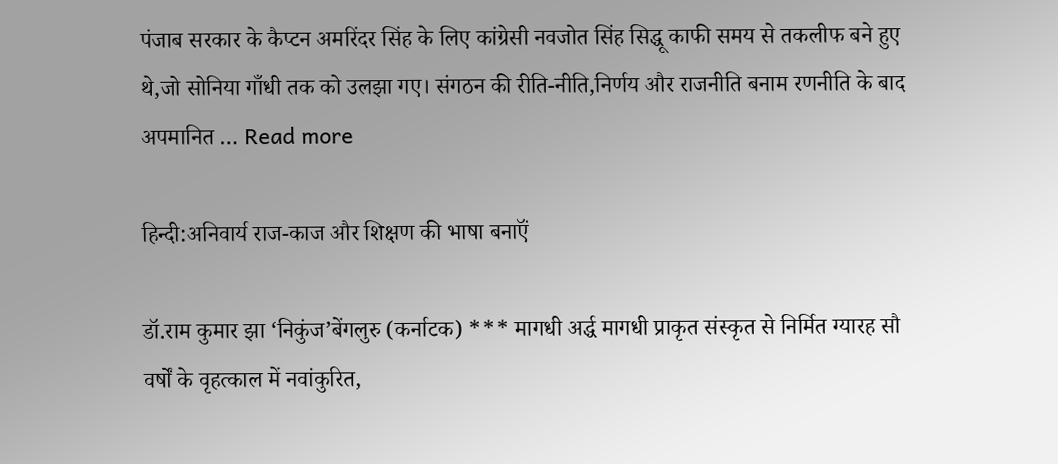पंजाब सरकार के कैप्टन अमरिंदर सिंह के लिए कांग्रेसी नवजोत सिंह सिद्धू काफी समय से तकलीफ बने हुए थे,जो सोनिया गाँधी तक को उलझा गए। संगठन की रीति-नीति,निर्णय और राजनीति बनाम रणनीति के बाद अपमानित … Read more

हिन्दी:अनिवार्य राज-काज और शिक्षण की भाषा बनाऍं

डॉ.राम कुमार झा ‘निकुंज’बेंगलुरु (कर्नाटक) *** मागधी अर्द्ध मागधी प्राकृत संस्कृत से निर्मित ग्यारह सौ वर्षों के वृहत्काल में नवांकुरित,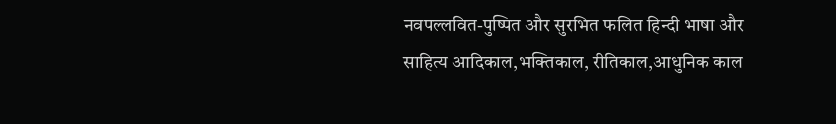नवपल्लवित-पुष्पित और सुरभित फलित हिन्दी भाषा और साहित्य आदिकाल,भक्तिकाल, रीतिकाल,आधुनिक काल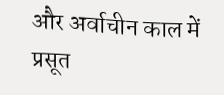और अर्वाचीन काल में प्रसूत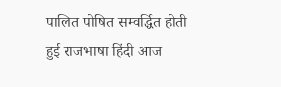पालित पोषित सम्वर्द्धित होती हुई राजभाषा हिंदी आज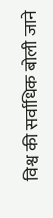विश्व की सर्वाधिक बोली जाने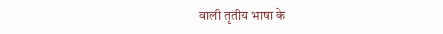वाली तृतीय भाषा के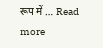रूप में … Read more